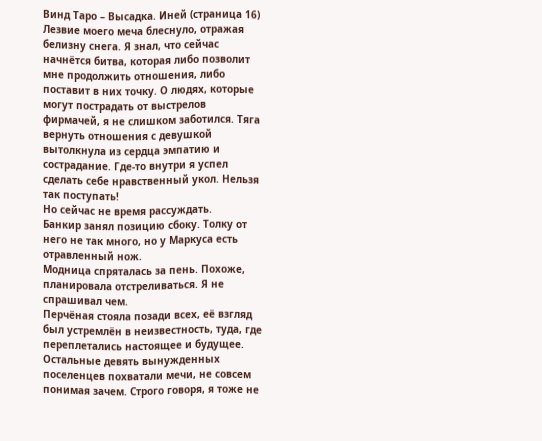Винд Таро – Высадка. Иней (страница 16)
Лезвие моего меча блеснуло, отражая белизну снега. Я знал, что сейчас начнётся битва, которая либо позволит мне продолжить отношения, либо поставит в них точку. О людях, которые могут пострадать от выстрелов фирмачей, я не слишком заботился. Тяга вернуть отношения с девушкой вытолкнула из сердца эмпатию и сострадание. Где-то внутри я успел сделать себе нравственный укол. Нельзя так поступать!
Но сейчас не время рассуждать.
Банкир занял позицию сбоку. Толку от него не так много, но у Маркуса есть отравленный нож.
Модница спряталась за пень. Похоже, планировала отстреливаться. Я не спрашивал чем.
Перчёная стояла позади всех, её взгляд был устремлён в неизвестность, туда, где переплетались настоящее и будущее.
Остальные девять вынужденных поселенцев похватали мечи, не совсем понимая зачем. Строго говоря, я тоже не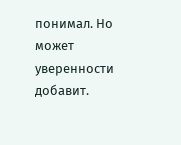понимал. Но может уверенности добавит.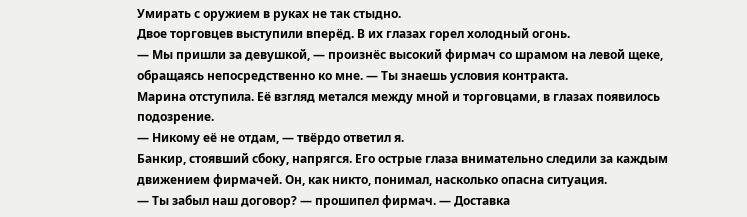Умирать с оружием в руках не так стыдно.
Двое торговцев выступили вперёд. В их глазах горел холодный огонь.
— Мы пришли за девушкой, — произнёс высокий фирмач со шрамом на левой щеке, обращаясь непосредственно ко мне. — Ты знаешь условия контракта.
Марина отступила. Её взгляд метался между мной и торговцами, в глазах появилось подозрение.
— Никому её не отдам, — твёрдо ответил я.
Банкир, стоявший сбоку, напрягся. Его острые глаза внимательно следили за каждым движением фирмачей. Он, как никто, понимал, насколько опасна ситуация.
— Ты забыл наш договор? — прошипел фирмач. — Доставка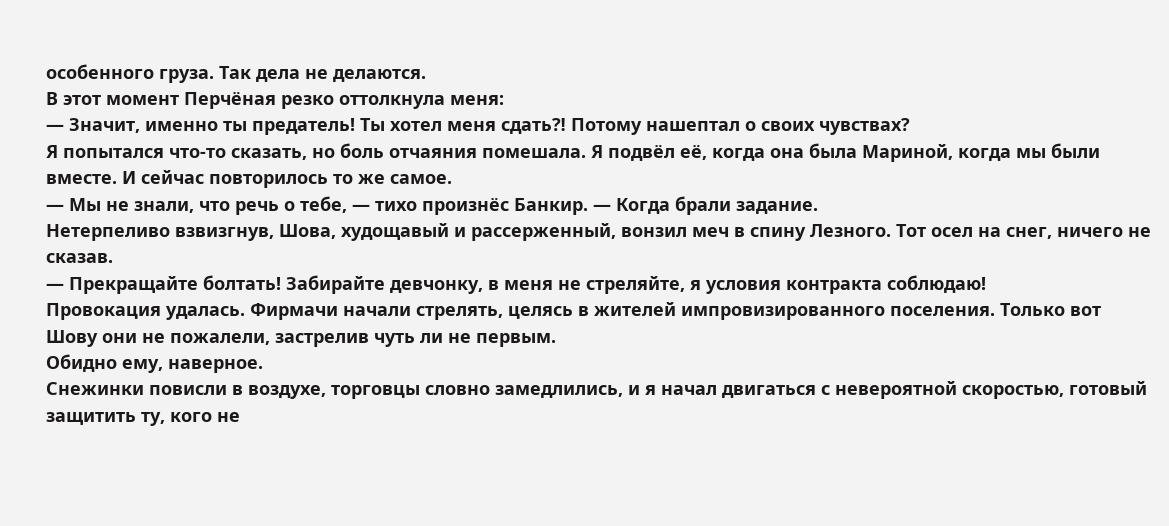особенного груза. Так дела не делаются.
В этот момент Перчёная резко оттолкнула меня:
— Значит, именно ты предатель! Ты хотел меня сдать⁈ Потому нашептал о своих чувствах?
Я попытался что-то сказать, но боль отчаяния помешала. Я подвёл её, когда она была Мариной, когда мы были вместе. И сейчас повторилось то же самое.
— Мы не знали, что речь о тебе, — тихо произнёс Банкир. — Когда брали задание.
Нетерпеливо взвизгнув, Шова, худощавый и рассерженный, вонзил меч в спину Лезного. Тот осел на снег, ничего не сказав.
— Прекращайте болтать! Забирайте девчонку, в меня не стреляйте, я условия контракта соблюдаю!
Провокация удалась. Фирмачи начали стрелять, целясь в жителей импровизированного поселения. Только вот Шову они не пожалели, застрелив чуть ли не первым.
Обидно ему, наверное.
Снежинки повисли в воздухе, торговцы словно замедлились, и я начал двигаться с невероятной скоростью, готовый защитить ту, кого не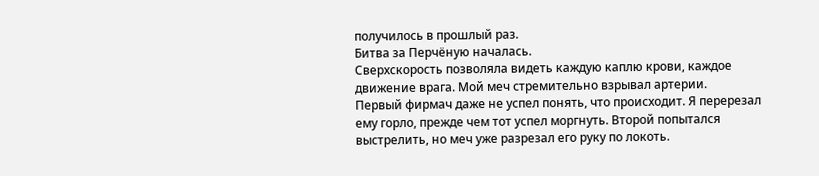получилось в прошлый раз.
Битва за Перчёную началась.
Сверхскорость позволяла видеть каждую каплю крови, каждое движение врага. Мой меч стремительно взрывал артерии.
Первый фирмач даже не успел понять, что происходит. Я перерезал ему горло, прежде чем тот успел моргнуть. Второй попытался выстрелить, но меч уже разрезал его руку по локоть.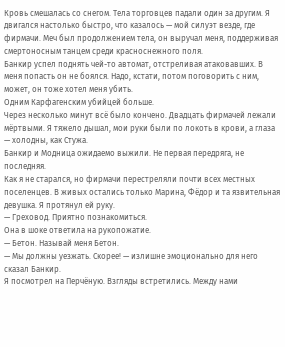Кровь смешалась со снегом. Тела торговцев падали один за другим. Я двигался настолько быстро, что казалось — мой силуэт везде, где фирмачи. Меч был продолжением тела, он выручал меня, поддерживая смертоносным танцем среди красноснежного поля.
Банкир успел поднять чей-то автомат, отстреливая атаковавших. В меня попасть он не боялся. Надо, кстати, потом поговорить с ним, может, он тоже хотел меня убить.
Одним Карфагенским убийцей больше.
Через несколько минут всё было кончено. Двадцать фирмачей лежали мёртвыми. Я тяжело дышал, мои руки были по локоть в крови, а глаза — холодны, как Стужа.
Банкир и Модница ожидаемо выжили. Не первая передряга, не последняя.
Как я не старался, но фирмачи перестреляли почти всех местных поселенцев. В живых остались только Марина, Фёдор и та язвительная девушка. Я протянул ей руку.
— Греховод. Приятно познакомиться.
Она в шоке ответила на рукопожатие.
— Бетон. Называй меня Бетон.
— Мы должны уезжать. Скорее! — излишне эмоционально для него сказал Банкир.
Я посмотрел на Перчёную. Взгляды встретились. Между нами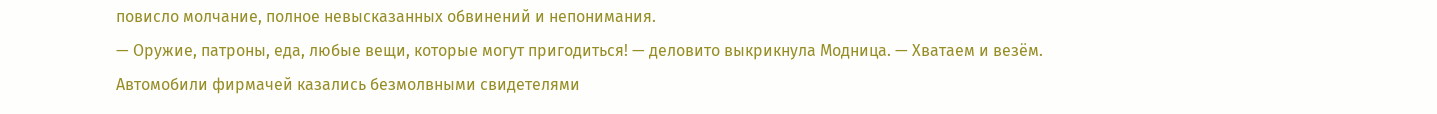повисло молчание, полное невысказанных обвинений и непонимания.
— Оружие, патроны, еда, любые вещи, которые могут пригодиться! — деловито выкрикнула Модница. — Хватаем и везём.
Автомобили фирмачей казались безмолвными свидетелями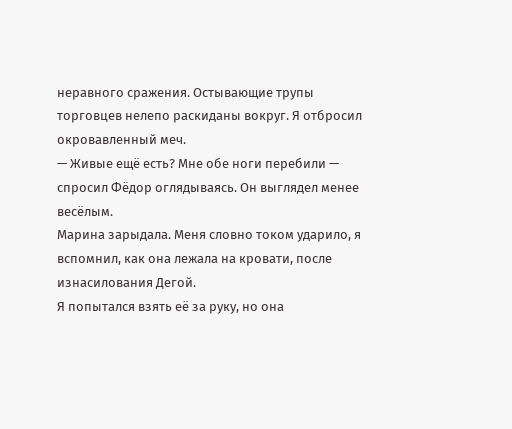неравного сражения. Остывающие трупы торговцев нелепо раскиданы вокруг. Я отбросил окровавленный меч.
— Живые ещё есть? Мне обе ноги перебили — спросил Фёдор оглядываясь. Он выглядел менее весёлым.
Марина зарыдала. Меня словно током ударило, я вспомнил, как она лежала на кровати, после изнасилования Дегой.
Я попытался взять её за руку, но она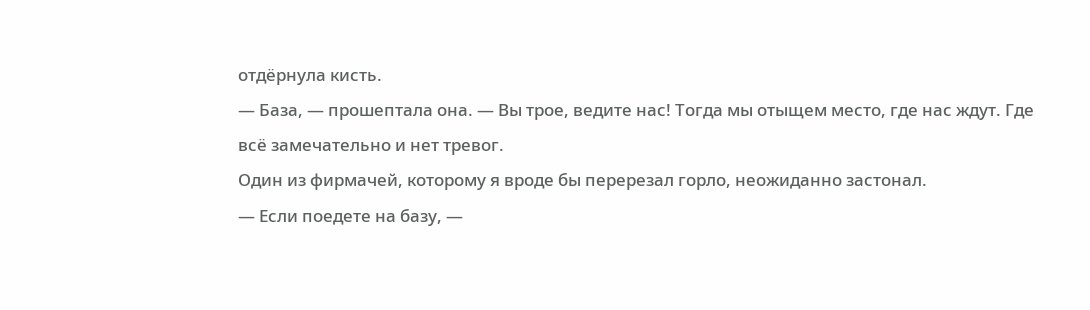отдёрнула кисть.
— База, — прошептала она. — Вы трое, ведите нас! Тогда мы отыщем место, где нас ждут. Где всё замечательно и нет тревог.
Один из фирмачей, которому я вроде бы перерезал горло, неожиданно застонал.
— Если поедете на базу, —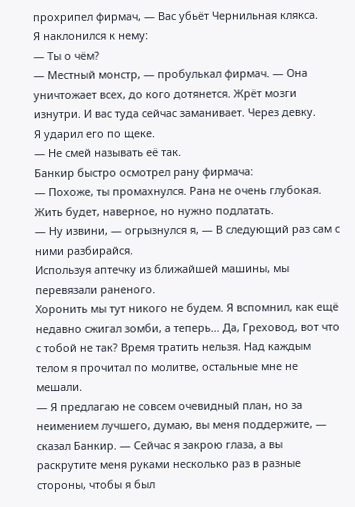прохрипел фирмач, — Вас убьёт Чернильная клякса.
Я наклонился к нему:
— Ты о чём?
— Местный монстр, — пробулькал фирмач. — Она уничтожает всех, до кого дотянется. Жрёт мозги изнутри. И вас туда сейчас заманивает. Через девку.
Я ударил его по щеке.
— Не смей называть её так.
Банкир быстро осмотрел рану фирмача:
— Похоже, ты промахнулся. Рана не очень глубокая. Жить будет, наверное, но нужно подлатать.
— Ну извини, — огрызнулся я, — В следующий раз сам с ними разбирайся.
Используя аптечку из ближайшей машины, мы перевязали раненого.
Хоронить мы тут никого не будем. Я вспомнил, как ещё недавно сжигал зомби, а теперь… Да, Греховод, вот что с тобой не так? Время тратить нельзя. Над каждым телом я прочитал по молитве, остальные мне не мешали.
— Я предлагаю не совсем очевидный план, но за неимением лучшего, думаю, вы меня поддержите, — сказал Банкир. — Сейчас я закрою глаза, а вы раскрутите меня руками несколько раз в разные стороны, чтобы я был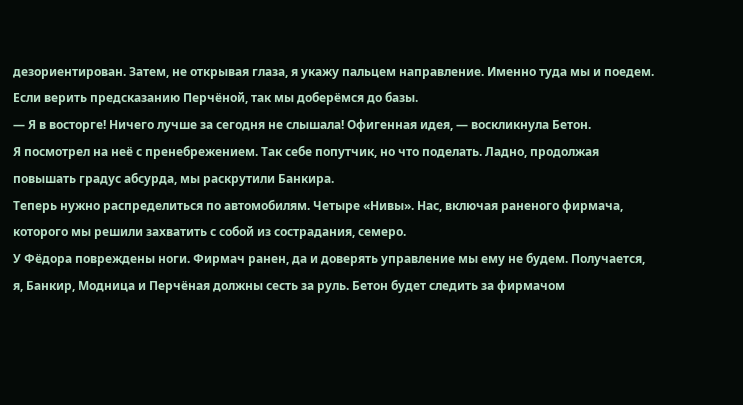дезориентирован. Затем, не открывая глаза, я укажу пальцем направление. Именно туда мы и поедем. Если верить предсказанию Перчёной, так мы доберёмся до базы.
— Я в восторге! Ничего лучше за сегодня не слышала! Офигенная идея, — воскликнула Бетон.
Я посмотрел на неё с пренебрежением. Так себе попутчик, но что поделать. Ладно, продолжая повышать градус абсурда, мы раскрутили Банкира.
Теперь нужно распределиться по автомобилям. Четыре «Нивы». Нас, включая раненого фирмача, которого мы решили захватить с собой из сострадания, семеро.
У Фёдора повреждены ноги. Фирмач ранен, да и доверять управление мы ему не будем. Получается, я, Банкир, Модница и Перчёная должны сесть за руль. Бетон будет следить за фирмачом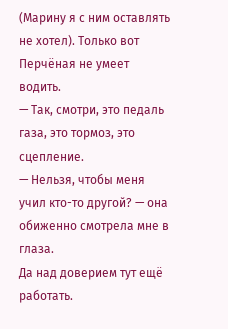(Марину я с ним оставлять не хотел). Только вот Перчёная не умеет водить.
— Так, смотри, это педаль газа, это тормоз, это сцепление.
— Нельзя, чтобы меня учил кто-то другой? — она обиженно смотрела мне в глаза.
Да над доверием тут ещё работать.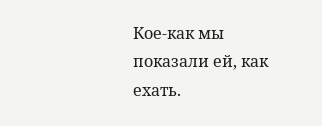Кое-как мы показали ей, как ехать.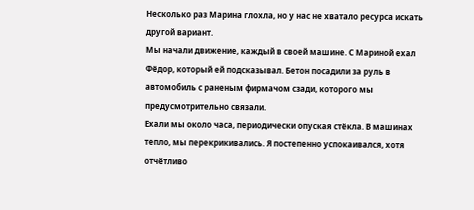Несколько раз Марина глохла, но у нас не хватало ресурса искать другой вариант.
Мы начали движение, каждый в своей машине. С Мариной ехал Фёдор, который ей подсказывал. Бетон посадили за руль в автомобиль с раненым фирмачом сзади, которого мы предусмотрительно связали.
Ехали мы около часа, периодически опуская стёкла. В машинах тепло, мы перекрикивались. Я постепенно успокаивался, хотя отчётливо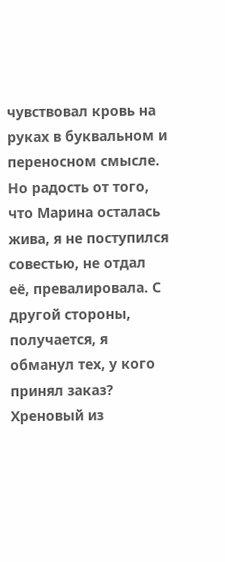чувствовал кровь на руках в буквальном и переносном смысле. Но радость от того, что Марина осталась жива, я не поступился совестью, не отдал её, превалировала. С другой стороны, получается, я обманул тех, у кого принял заказ? Хреновый из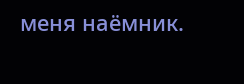меня наёмник.